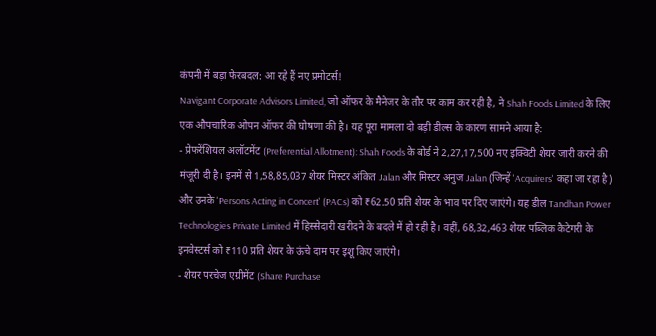कंपनी में बड़ा फेरबदल: आ रहे हैं नए प्रमोटर्स!
Navigant Corporate Advisors Limited, जो ऑफर के मैनेजर के तौर पर काम कर रही है, ने Shah Foods Limited के लिए एक औपचारिक ओपन ऑफर की घोषणा की है। यह पूरा मामला दो बड़ी डील्स के कारण सामने आया है:
- प्रेफरेंशियल अलॉटमेंट (Preferential Allotment): Shah Foods के बोर्ड ने 2,27,17,500 नए इक्विटी शेयर जारी करने की मंजूरी दी है। इनमें से 1,58,85,037 शेयर मिस्टर अंकित Jalan और मिस्टर अनुज Jalan (जिन्हें 'Acquirers' कहा जा रहा है) और उनके 'Persons Acting in Concert' (PACs) को ₹62.50 प्रति शेयर के भाव पर दिए जाएंगे। यह डील Tandhan Power Technologies Private Limited में हिस्सेदारी खरीदने के बदले में हो रही है। वहीं, 68,32,463 शेयर पब्लिक कैटेगरी के इनवेस्टर्स को ₹110 प्रति शेयर के ऊंचे दाम पर इशू किए जाएंगे।
- शेयर परचेज एग्रीमेंट (Share Purchase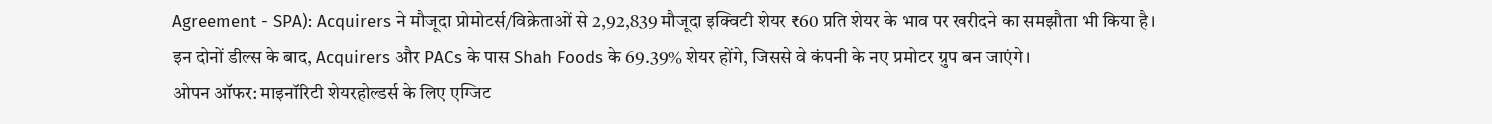Agreement - SPA): Acquirers ने मौजूदा प्रोमोटर्स/विक्रेताओं से 2,92,839 मौजूदा इक्विटी शेयर ₹60 प्रति शेयर के भाव पर खरीदने का समझौता भी किया है।
इन दोनों डील्स के बाद, Acquirers और PACs के पास Shah Foods के 69.39% शेयर होंगे, जिससे वे कंपनी के नए प्रमोटर ग्रुप बन जाएंगे।
ओपन ऑफर: माइनॉरिटी शेयरहोल्डर्स के लिए एग्जिट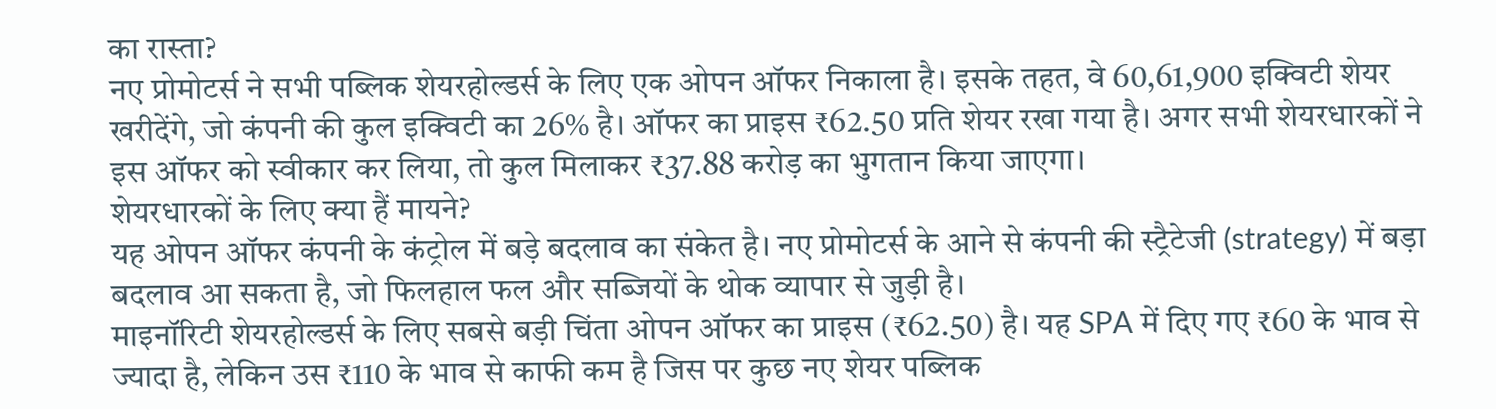का रास्ता?
नए प्रोमोटर्स ने सभी पब्लिक शेयरहोल्डर्स के लिए एक ओपन ऑफर निकाला है। इसके तहत, वे 60,61,900 इक्विटी शेयर खरीदेंगे, जो कंपनी की कुल इक्विटी का 26% है। ऑफर का प्राइस ₹62.50 प्रति शेयर रखा गया है। अगर सभी शेयरधारकों ने इस ऑफर को स्वीकार कर लिया, तो कुल मिलाकर ₹37.88 करोड़ का भुगतान किया जाएगा।
शेयरधारकों के लिए क्या हैं मायने?
यह ओपन ऑफर कंपनी के कंट्रोल में बड़े बदलाव का संकेत है। नए प्रोमोटर्स के आने से कंपनी की स्ट्रैटेजी (strategy) में बड़ा बदलाव आ सकता है, जो फिलहाल फल और सब्जियों के थोक व्यापार से जुड़ी है।
माइनॉरिटी शेयरहोल्डर्स के लिए सबसे बड़ी चिंता ओपन ऑफर का प्राइस (₹62.50) है। यह SPA में दिए गए ₹60 के भाव से ज्यादा है, लेकिन उस ₹110 के भाव से काफी कम है जिस पर कुछ नए शेयर पब्लिक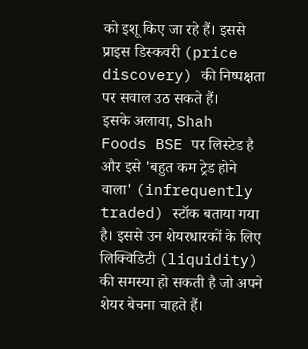को इशू किए जा रहे हैं। इससे प्राइस डिस्कवरी (price discovery) की निष्पक्षता पर सवाल उठ सकते हैं।
इसके अलावा, Shah Foods BSE पर लिस्टेड है और इसे 'बहुत कम ट्रेड होने वाला' (infrequently traded) स्टॉक बताया गया है। इससे उन शेयरधारकों के लिए लिक्विडिटी (liquidity) की समस्या हो सकती है जो अपने शेयर बेचना चाहते हैं।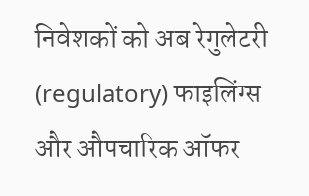निवेशकों को अब रेगुलेटरी (regulatory) फाइलिंग्स और औपचारिक ऑफर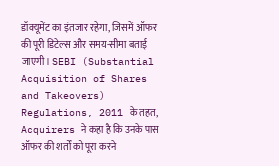डॉक्यूमेंट का इंतजार रहेगा, जिसमें ऑफर की पूरी डिटेल्स और समय-सीमा बताई जाएगी। SEBI (Substantial Acquisition of Shares and Takeovers) Regulations, 2011 के तहत, Acquirers ने कहा है कि उनके पास ऑफर की शर्तों को पूरा करने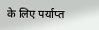के लिए पर्याप्त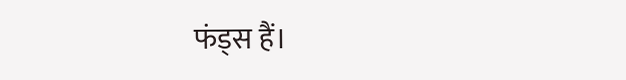फंड्स हैं।